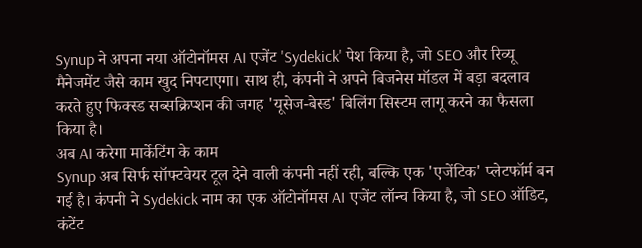Synup ने अपना नया ऑटोनॉमस AI एजेंट 'Sydekick' पेश किया है, जो SEO और रिव्यू मैनेजमेंट जैसे काम खुद निपटाएगा। साथ ही, कंपनी ने अपने बिजनेस मॉडल में बड़ा बदलाव करते हुए फिक्स्ड सब्सक्रिप्शन की जगह 'यूसेज-बेस्ड' बिलिंग सिस्टम लागू करने का फैसला किया है।
अब AI करेगा मार्केटिंग के काम
Synup अब सिर्फ सॉफ्टवेयर टूल देने वाली कंपनी नहीं रही, बल्कि एक 'एजेंटिक' प्लेटफॉर्म बन गई है। कंपनी ने Sydekick नाम का एक ऑटोनॉमस AI एजेंट लॉन्च किया है, जो SEO ऑडिट, कंटेंट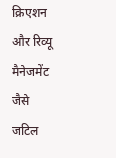क्रिएशन और रिव्यू मैनेजमेंट जैसे जटिल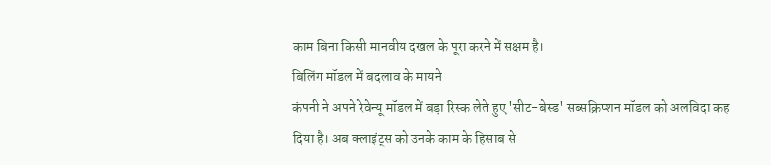काम बिना किसी मानवीय दखल के पूरा करने में सक्षम है।
बिलिंग मॉडल में बदलाव के मायने
कंपनी ने अपने रेवेन्यू मॉडल में बड़ा रिस्क लेते हुए 'सीट-बेस्ड' सब्सक्रिप्शन मॉडल को अलविदा कह दिया है। अब क्लाइंट्स को उनके काम के हिसाब से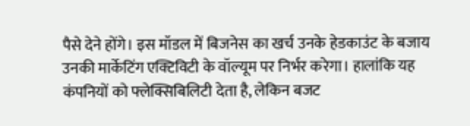पैसे देने होंगे। इस मॉडल में बिजनेस का खर्च उनके हेडकाउंट के बजाय उनकी मार्केटिंग एक्टिविटी के वॉल्यूम पर निर्भर करेगा। हालांकि यह कंपनियों को फ्लेक्सिबिलिटी देता है, लेकिन बजट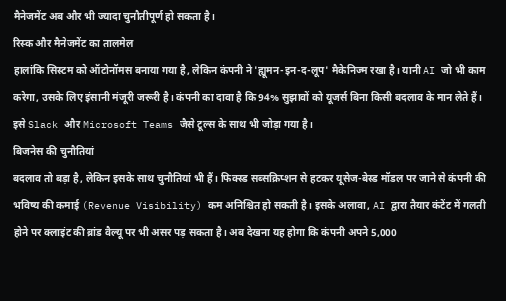मैनेजमेंट अब और भी ज्यादा चुनौतीपूर्ण हो सकता है।
रिस्क और मैनेजमेंट का तालमेल
हालांकि सिस्टम को ऑटोनॉमस बनाया गया है, लेकिन कंपनी ने 'ह्यूमन-इन-द-लूप' मैकेनिज्म रखा है। यानी AI जो भी काम करेगा, उसके लिए इंसानी मंजूरी जरूरी है। कंपनी का दावा है कि 94% सुझावों को यूजर्स बिना किसी बदलाव के मान लेते हैं। इसे Slack और Microsoft Teams जैसे टूल्स के साथ भी जोड़ा गया है।
बिजनेस की चुनौतियां
बदलाव तो बड़ा है, लेकिन इसके साथ चुनौतियां भी हैं। फिक्स्ड सब्सक्रिप्शन से हटकर यूसेज-बेस्ड मॉडल पर जाने से कंपनी की भविष्य की कमाई (Revenue Visibility) कम अनिश्चित हो सकती है। इसके अलावा, AI द्वारा तैयार कंटेंट में गलती होने पर क्लाइंट की ब्रांड वैल्यू पर भी असर पड़ सकता है। अब देखना यह होगा कि कंपनी अपने 5,000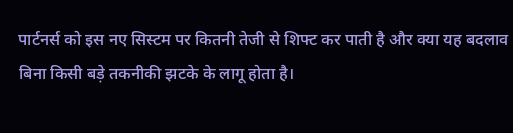पार्टनर्स को इस नए सिस्टम पर कितनी तेजी से शिफ्ट कर पाती है और क्या यह बदलाव बिना किसी बड़े तकनीकी झटके के लागू होता है।